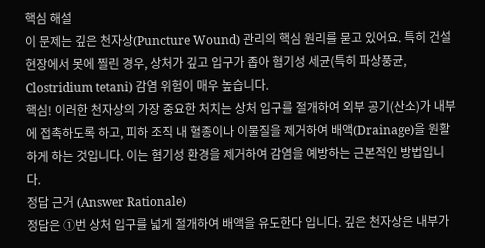핵심 해설
이 문제는 깊은 천자상(Puncture Wound) 관리의 핵심 원리를 묻고 있어요. 특히 건설 현장에서 못에 찔린 경우, 상처가 깊고 입구가 좁아 혐기성 세균(특히 파상풍균, Clostridium tetani) 감염 위험이 매우 높습니다.
핵심! 이러한 천자상의 가장 중요한 처치는 상처 입구를 절개하여 외부 공기(산소)가 내부에 접촉하도록 하고, 피하 조직 내 혈종이나 이물질을 제거하여 배액(Drainage)을 원활하게 하는 것입니다. 이는 혐기성 환경을 제거하여 감염을 예방하는 근본적인 방법입니다.
정답 근거 (Answer Rationale)
정답은 ①번 상처 입구를 넓게 절개하여 배액을 유도한다 입니다. 깊은 천자상은 내부가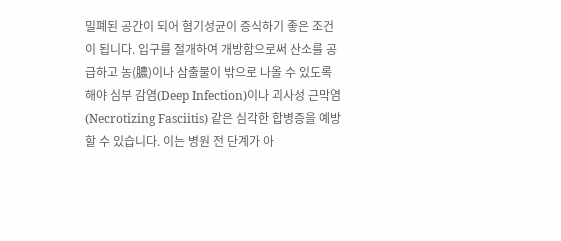밀폐된 공간이 되어 혐기성균이 증식하기 좋은 조건이 됩니다. 입구를 절개하여 개방함으로써 산소를 공급하고 농(膿)이나 삼출물이 밖으로 나올 수 있도록 해야 심부 감염(Deep Infection)이나 괴사성 근막염(Necrotizing Fasciitis) 같은 심각한 합병증을 예방할 수 있습니다. 이는 병원 전 단계가 아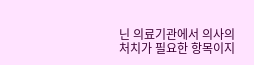닌 의료기관에서 의사의 처치가 필요한 항목이지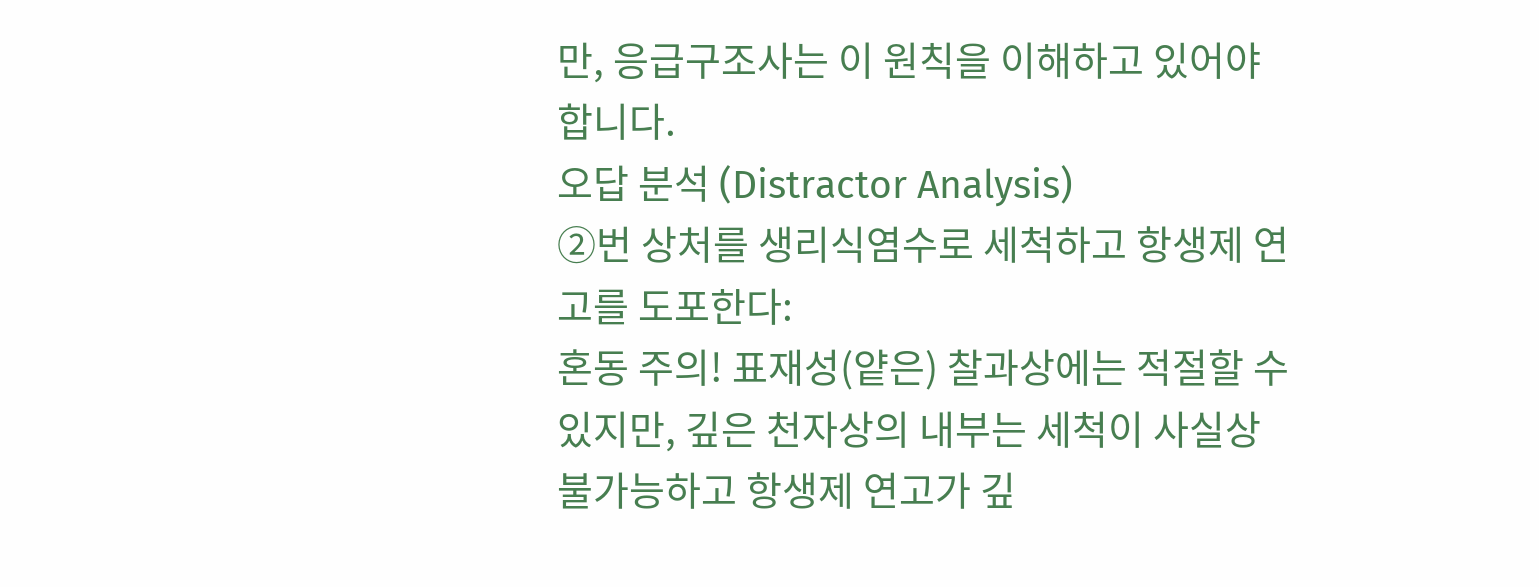만, 응급구조사는 이 원칙을 이해하고 있어야 합니다.
오답 분석 (Distractor Analysis)
②번 상처를 생리식염수로 세척하고 항생제 연고를 도포한다:
혼동 주의! 표재성(얕은) 찰과상에는 적절할 수 있지만, 깊은 천자상의 내부는 세척이 사실상 불가능하고 항생제 연고가 깊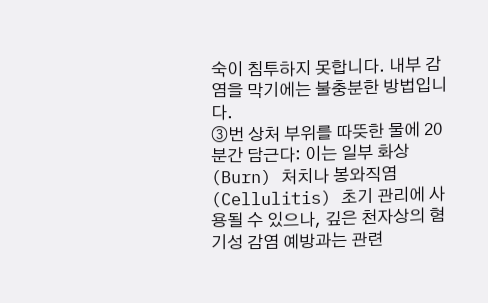숙이 침투하지 못합니다. 내부 감염을 막기에는 불충분한 방법입니다.
③번 상처 부위를 따뜻한 물에 20분간 담근다: 이는 일부 화상(Burn) 처치나 봉와직염(Cellulitis) 초기 관리에 사용될 수 있으나, 깊은 천자상의 혐기성 감염 예방과는 관련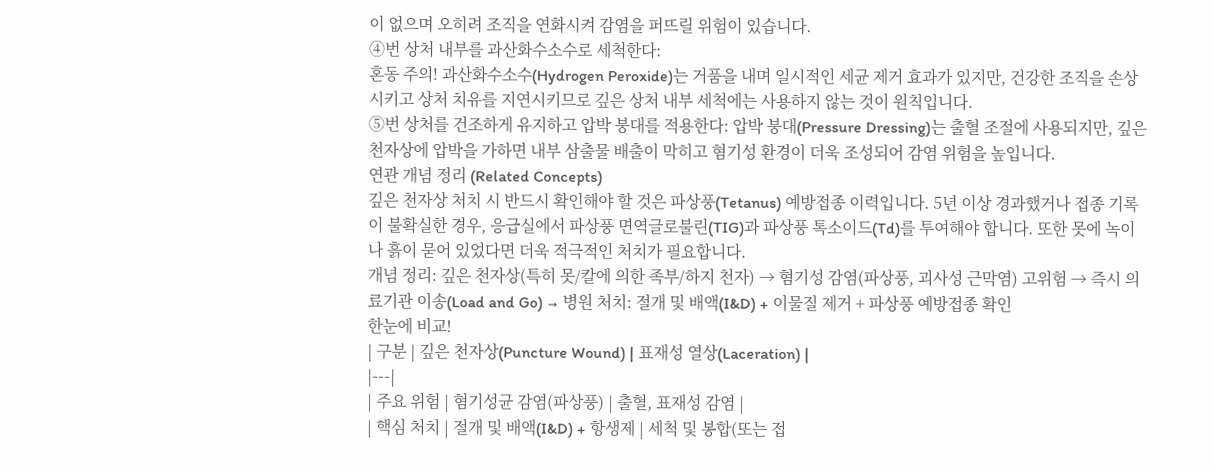이 없으며 오히려 조직을 연화시켜 감염을 퍼뜨릴 위험이 있습니다.
④번 상처 내부를 과산화수소수로 세척한다:
혼동 주의! 과산화수소수(Hydrogen Peroxide)는 거품을 내며 일시적인 세균 제거 효과가 있지만, 건강한 조직을 손상시키고 상처 치유를 지연시키므로 깊은 상처 내부 세척에는 사용하지 않는 것이 원칙입니다.
⑤번 상처를 건조하게 유지하고 압박 붕대를 적용한다: 압박 붕대(Pressure Dressing)는 출혈 조절에 사용되지만, 깊은 천자상에 압박을 가하면 내부 삼출물 배출이 막히고 혐기성 환경이 더욱 조성되어 감염 위험을 높입니다.
연관 개념 정리 (Related Concepts)
깊은 천자상 처치 시 반드시 확인해야 할 것은 파상풍(Tetanus) 예방접종 이력입니다. 5년 이상 경과했거나 접종 기록이 불확실한 경우, 응급실에서 파상풍 면역글로불린(TIG)과 파상풍 톡소이드(Td)를 투여해야 합니다. 또한 못에 녹이나 흙이 묻어 있었다면 더욱 적극적인 처치가 필요합니다.
개념 정리: 깊은 천자상(특히 못/칼에 의한 족부/하지 천자) → 혐기성 감염(파상풍, 괴사성 근막염) 고위험 → 즉시 의료기관 이송(Load and Go) → 병원 처치: 절개 및 배액(I&D) + 이물질 제거 + 파상풍 예방접종 확인
한눈에 비교!
| 구분 | 깊은 천자상(Puncture Wound) | 표재성 열상(Laceration) |
|---|
| 주요 위험 | 혐기성균 감염(파상풍) | 출혈, 표재성 감염 |
| 핵심 처치 | 절개 및 배액(I&D) + 항생제 | 세척 및 봉합(또는 접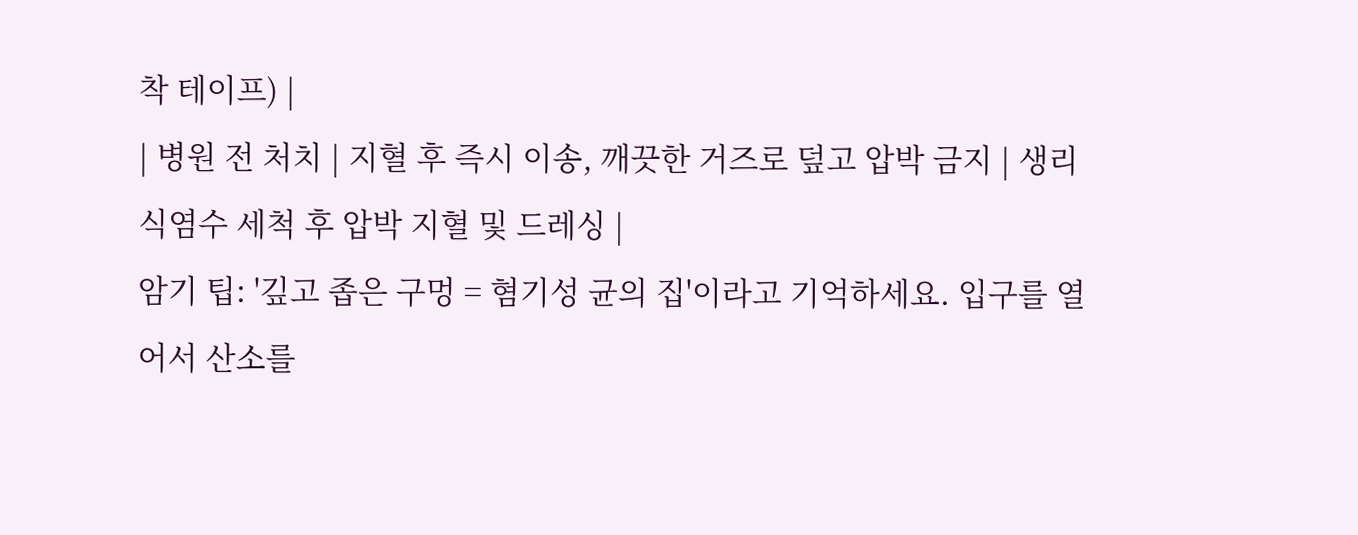착 테이프) |
| 병원 전 처치 | 지혈 후 즉시 이송, 깨끗한 거즈로 덮고 압박 금지 | 생리식염수 세척 후 압박 지혈 및 드레싱 |
암기 팁: '깊고 좁은 구멍 = 혐기성 균의 집'이라고 기억하세요. 입구를 열어서 산소를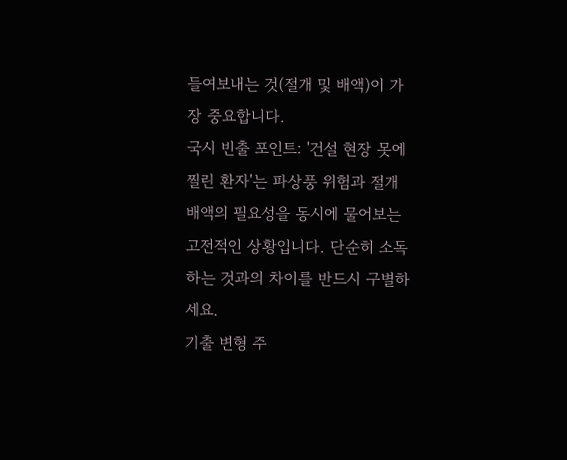들여보내는 것(절개 및 배액)이 가장 중요합니다.
국시 빈출 포인트: '건설 현장 못에 찔린 환자'는 파상풍 위험과 절개 배액의 필요성을 동시에 물어보는 고전적인 상황입니다. 단순히 소독하는 것과의 차이를 반드시 구별하세요.
기출 변형 주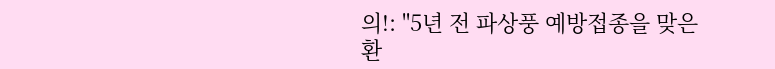의!: "5년 전 파상풍 예방접종을 맞은 환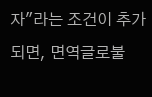자"라는 조건이 추가되면, 면역글로불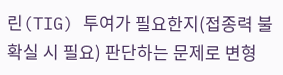린(TIG) 투여가 필요한지(접종력 불확실 시 필요) 판단하는 문제로 변형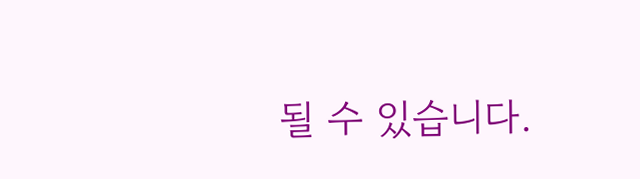될 수 있습니다.